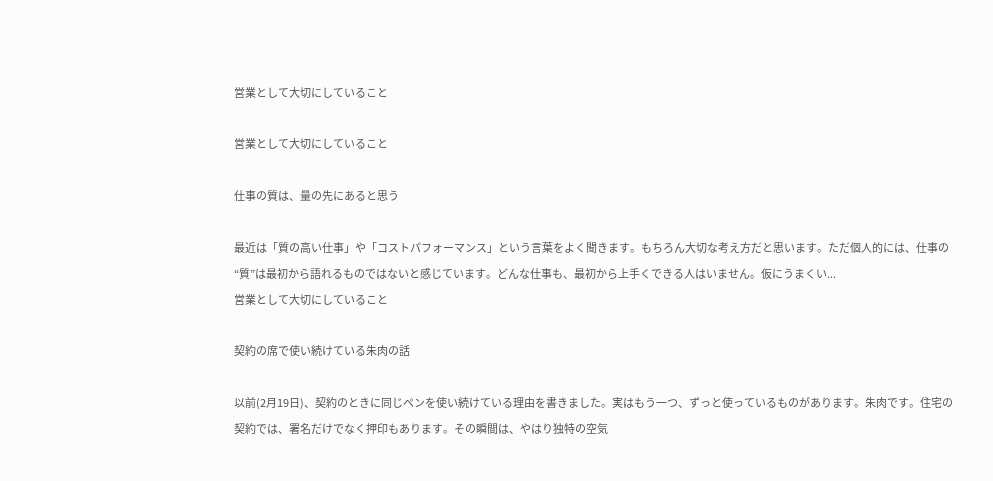営業として大切にしていること

営業として大切にしていること

仕事の質は、量の先にあると思う

最近は「質の高い仕事」や「コストパフォーマンス」という言葉をよく聞きます。もちろん大切な考え方だと思います。ただ個人的には、仕事の“質”は最初から語れるものではないと感じています。どんな仕事も、最初から上手くできる人はいません。仮にうまくい...
営業として大切にしていること

契約の席で使い続けている朱肉の話

以前(2月19日)、契約のときに同じペンを使い続けている理由を書きました。実はもう一つ、ずっと使っているものがあります。朱肉です。住宅の契約では、署名だけでなく押印もあります。その瞬間は、やはり独特の空気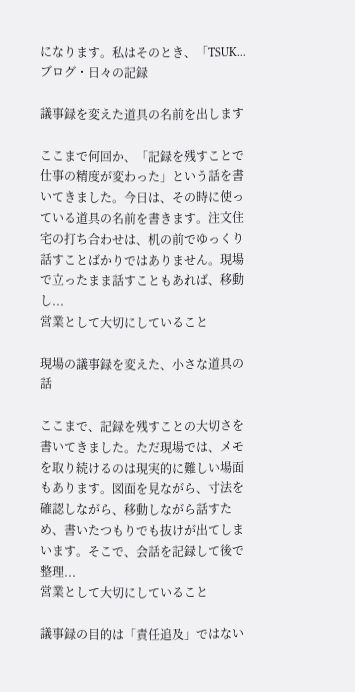になります。私はそのとき、「TSUK...
ブログ・日々の記録

議事録を変えた道具の名前を出します

ここまで何回か、「記録を残すことで仕事の精度が変わった」という話を書いてきました。今日は、その時に使っている道具の名前を書きます。注文住宅の打ち合わせは、机の前でゆっくり話すことばかりではありません。現場で立ったまま話すこともあれば、移動し...
営業として大切にしていること

現場の議事録を変えた、小さな道具の話

ここまで、記録を残すことの大切さを書いてきました。ただ現場では、メモを取り続けるのは現実的に難しい場面もあります。図面を見ながら、寸法を確認しながら、移動しながら話すため、書いたつもりでも抜けが出てしまいます。そこで、会話を記録して後で整理...
営業として大切にしていること

議事録の目的は「責任追及」ではない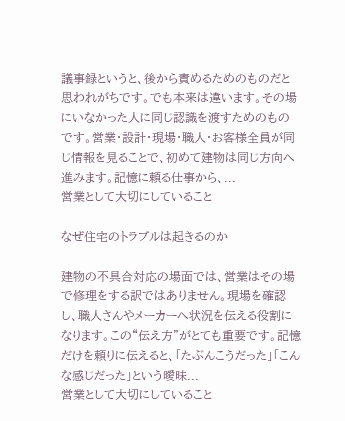議事録というと、後から責めるためのものだと思われがちです。でも本来は違います。その場にいなかった人に同じ認識を渡すためのものです。営業・設計・現場・職人・お客様全員が同じ情報を見ることで、初めて建物は同じ方向へ進みます。記憶に頼る仕事から、...
営業として大切にしていること

なぜ住宅のトラブルは起きるのか

建物の不具合対応の場面では、営業はその場で修理をする訳ではありません。現場を確認し、職人さんやメーカーへ状況を伝える役割になります。この“伝え方”がとても重要です。記憶だけを頼りに伝えると、「たぶんこうだった」「こんな感じだった」という曖昧...
営業として大切にしていること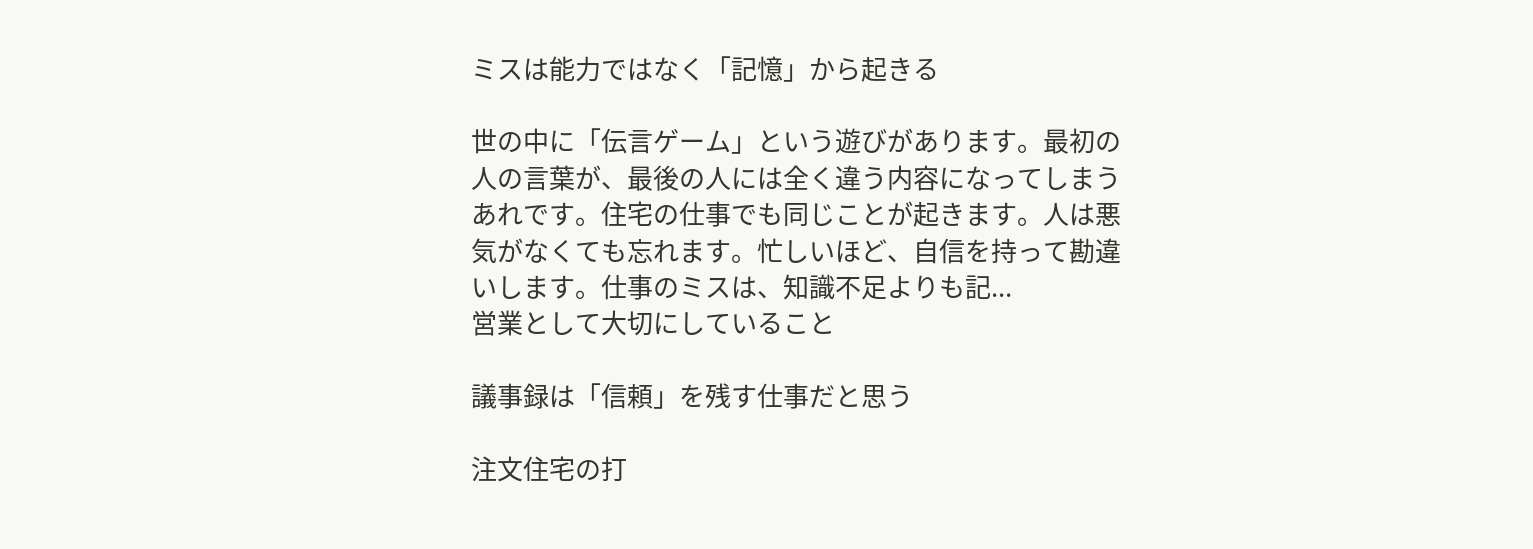ミスは能力ではなく「記憶」から起きる

世の中に「伝言ゲーム」という遊びがあります。最初の人の言葉が、最後の人には全く違う内容になってしまうあれです。住宅の仕事でも同じことが起きます。人は悪気がなくても忘れます。忙しいほど、自信を持って勘違いします。仕事のミスは、知識不足よりも記...
営業として大切にしていること

議事録は「信頼」を残す仕事だと思う

注文住宅の打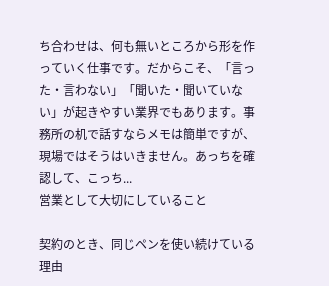ち合わせは、何も無いところから形を作っていく仕事です。だからこそ、「言った・言わない」「聞いた・聞いていない」が起きやすい業界でもあります。事務所の机で話すならメモは簡単ですが、現場ではそうはいきません。あっちを確認して、こっち...
営業として大切にしていること

契約のとき、同じペンを使い続けている理由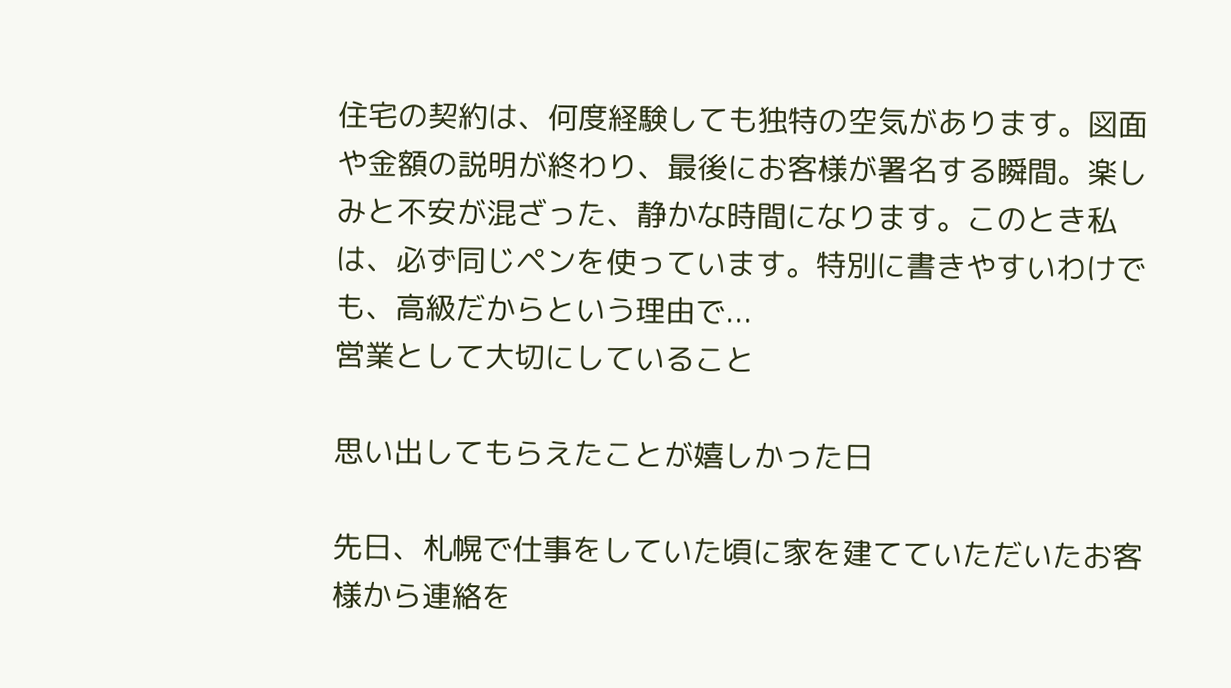住宅の契約は、何度経験しても独特の空気があります。図面や金額の説明が終わり、最後にお客様が署名する瞬間。楽しみと不安が混ざった、静かな時間になります。このとき私は、必ず同じペンを使っています。特別に書きやすいわけでも、高級だからという理由で...
営業として大切にしていること

思い出してもらえたことが嬉しかった日

先日、札幌で仕事をしていた頃に家を建てていただいたお客様から連絡を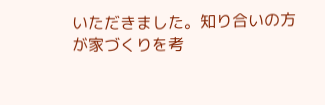いただきました。知り合いの方が家づくりを考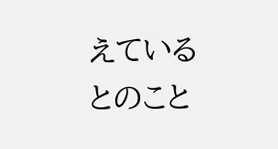えているとのこと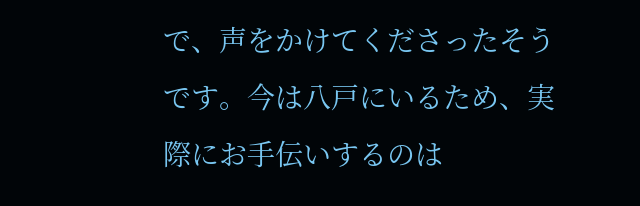で、声をかけてくださったそうです。今は八戸にいるため、実際にお手伝いするのは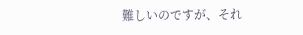難しいのですが、それ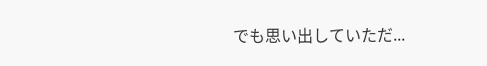でも思い出していただ...